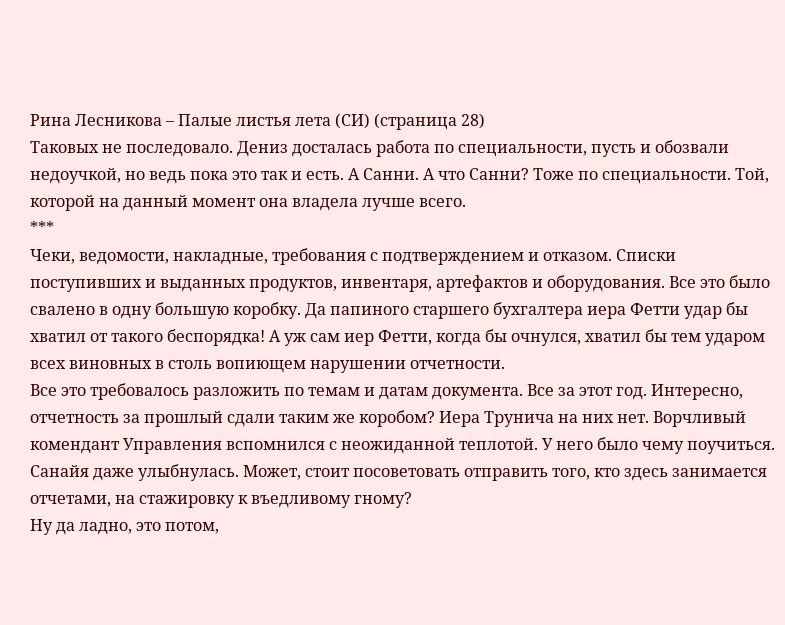Рина Лесникова – Палые листья лета (СИ) (страница 28)
Таковых не последовало. Дениз досталась работа по специальности, пусть и обозвали недоучкой, но ведь пока это так и есть. А Санни. А что Санни? Тоже по специальности. Той, которой на данный момент она владела лучше всего.
***
Чеки, ведомости, накладные, требования с подтверждением и отказом. Списки поступивших и выданных продуктов, инвентаря, артефактов и оборудования. Все это было свалено в одну большую коробку. Да папиного старшего бухгалтера иера Фетти удар бы хватил от такого беспорядка! А уж сам иер Фетти, когда бы очнулся, хватил бы тем ударом всех виновных в столь вопиющем нарушении отчетности.
Все это требовалось разложить по темам и датам документа. Все за этот год. Интересно, отчетность за прошлый сдали таким же коробом? Иера Трунича на них нет. Ворчливый комендант Управления вспомнился с неожиданной теплотой. У него было чему поучиться. Санайя даже улыбнулась. Может, стоит посоветовать отправить того, кто здесь занимается отчетами, на стажировку к въедливому гному?
Ну да ладно, это потом,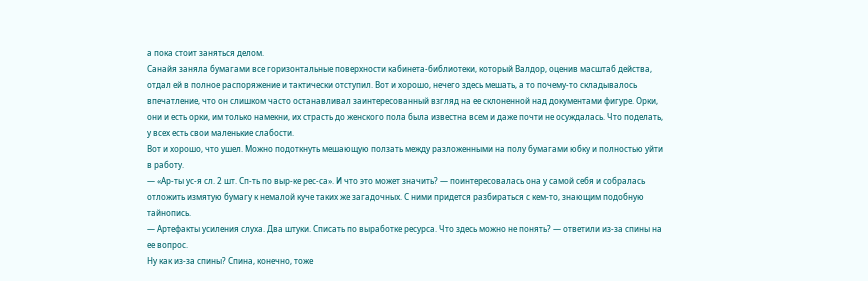а пока стоит заняться делом.
Санайя заняла бумагами все горизонтальные поверхности кабинета-библиотеки, который Валдор, оценив масштаб действа, отдал ей в полное распоряжение и тактически отступил. Вот и хорошо, нечего здесь мешать, а то почему-то складывалось впечатление, что он слишком часто останавливал заинтересованный взгляд на ее склоненной над документами фигуре. Орки, они и есть орки, им только намекни, их страсть до женского пола была известна всем и даже почти не осуждалась. Что поделать, у всех есть свои маленькие слабости.
Вот и хорошо, что ушел. Можно подоткнуть мешающую ползать между разложенными на полу бумагами юбку и полностью уйти в работу.
— «Ар-ты ус-я сл. 2 шт. Сп-ть по выр-ке рес-са». И что это может значить? — поинтересовалась она у самой себя и собралась отложить измятую бумагу к немалой куче таких же загадочных. С ними придется разбираться с кем-то, знающим подобную тайнопись.
— Артефакты усиления слуха. Два штуки. Списать по выработке ресурса. Что здесь можно не понять? — ответили из-за спины на ее вопрос.
Ну как из-за спины? Спина, конечно, тоже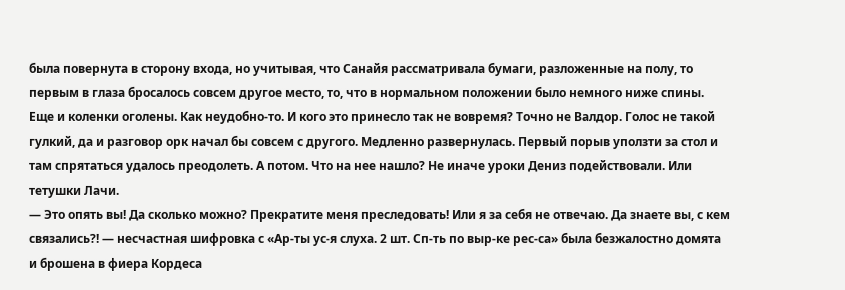была повернута в сторону входа, но учитывая, что Санайя рассматривала бумаги, разложенные на полу, то первым в глаза бросалось совсем другое место, то, что в нормальном положении было немного ниже спины. Еще и коленки оголены. Как неудобно-то. И кого это принесло так не вовремя? Точно не Валдор. Голос не такой гулкий, да и разговор орк начал бы совсем с другого. Медленно развернулась. Первый порыв уползти за стол и там спрятаться удалось преодолеть. А потом. Что на нее нашло? Не иначе уроки Дениз подействовали. Или тетушки Лачи.
— Это опять вы! Да сколько можно? Прекратите меня преследовать! Или я за себя не отвечаю. Да знаете вы, с кем связались?! — несчастная шифровка с «Ар-ты ус-я слуха. 2 шт. Сп-ть по выр-ке рес-са» была безжалостно домята и брошена в фиера Кордеса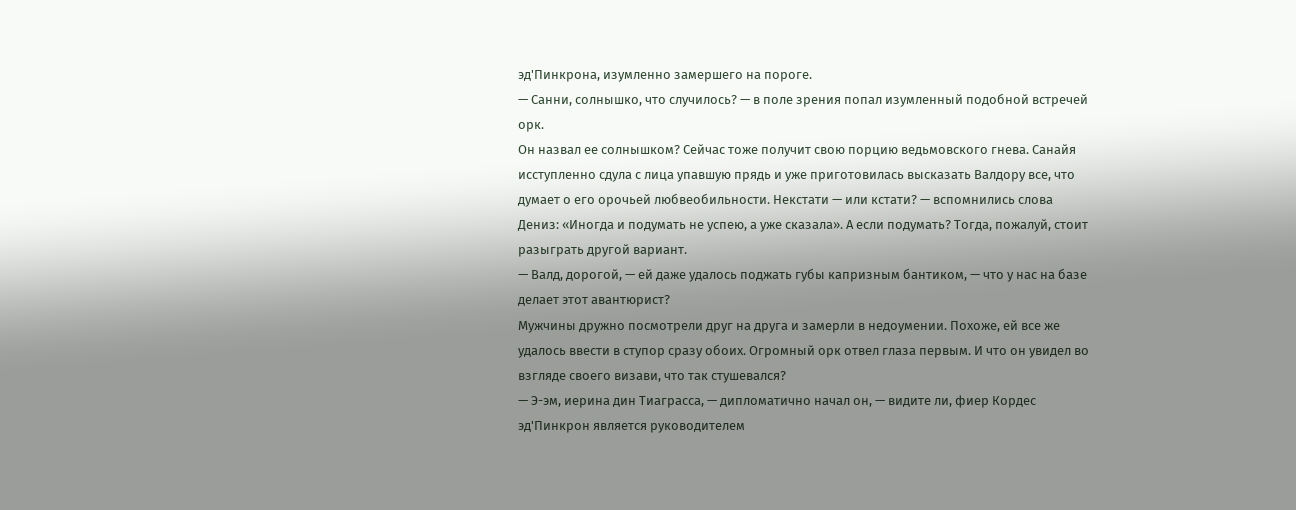эд'Пинкрона, изумленно замершего на пороге.
— Санни, солнышко, что случилось? — в поле зрения попал изумленный подобной встречей орк.
Он назвал ее солнышком? Сейчас тоже получит свою порцию ведьмовского гнева. Санайя исступленно сдула с лица упавшую прядь и уже приготовилась высказать Валдору все, что думает о его орочьей любвеобильности. Некстати — или кстати? — вспомнились слова Дениз: «Иногда и подумать не успею, а уже сказала». А если подумать? Тогда, пожалуй, стоит разыграть другой вариант.
— Валд, дорогой, — ей даже удалось поджать губы капризным бантиком, — что у нас на базе делает этот авантюрист?
Мужчины дружно посмотрели друг на друга и замерли в недоумении. Похоже, ей все же удалось ввести в ступор сразу обоих. Огромный орк отвел глаза первым. И что он увидел во взгляде своего визави, что так стушевался?
— Э-эм, иерина дин Тиаграсса, — дипломатично начал он, — видите ли, фиер Кордес эд'Пинкрон является руководителем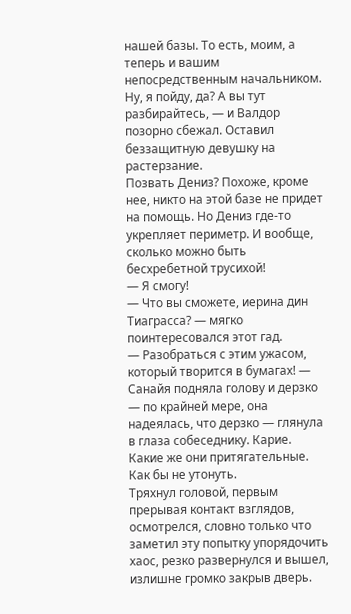нашей базы. То есть, моим, а теперь и вашим непосредственным начальником. Ну, я пойду, да? А вы тут разбирайтесь, — и Валдор позорно сбежал. Оставил беззащитную девушку на растерзание.
Позвать Дениз? Похоже, кроме нее, никто на этой базе не придет на помощь. Но Дениз где-то укрепляет периметр. И вообще, сколько можно быть бесхребетной трусихой!
— Я смогу!
— Что вы сможете, иерина дин Тиаграсса? — мягко поинтересовался этот гад.
— Разобраться с этим ужасом, который творится в бумагах! — Санайя подняла голову и дерзко — по крайней мере, она надеялась, что дерзко — глянула в глаза собеседнику. Карие. Какие же они притягательные. Как бы не утонуть.
Тряхнул головой, первым прерывая контакт взглядов, осмотрелся, словно только что заметил эту попытку упорядочить хаос, резко развернулся и вышел, излишне громко закрыв дверь.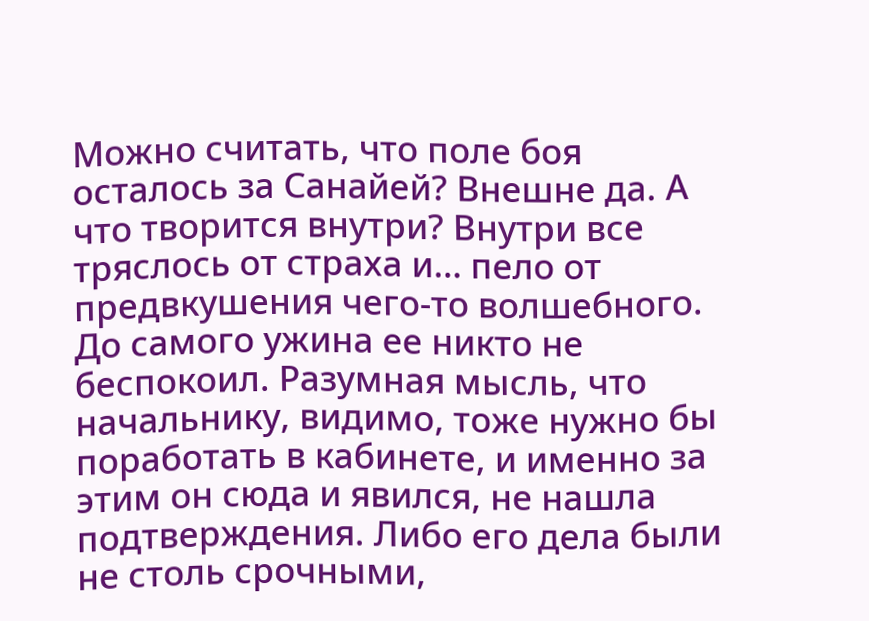Можно считать, что поле боя осталось за Санайей? Внешне да. А что творится внутри? Внутри все тряслось от страха и… пело от предвкушения чего-то волшебного.
До самого ужина ее никто не беспокоил. Разумная мысль, что начальнику, видимо, тоже нужно бы поработать в кабинете, и именно за этим он сюда и явился, не нашла подтверждения. Либо его дела были не столь срочными,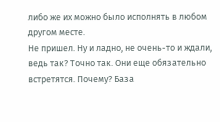либо же их можно было исполнять в любом другом месте.
Не пришел. Ну и ладно, не очень-то и ждали, ведь так? Точно так. Они еще обязательно встретятся. Почему? База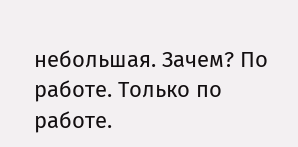небольшая. Зачем? По работе. Только по работе.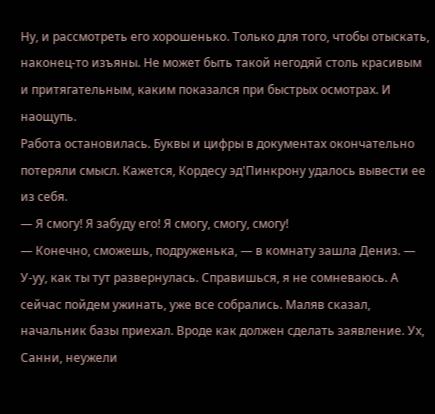Ну, и рассмотреть его хорошенько. Только для того, чтобы отыскать, наконец-то изъяны. Не может быть такой негодяй столь красивым и притягательным, каким показался при быстрых осмотрах. И наощупь.
Работа остановилась. Буквы и цифры в документах окончательно потеряли смысл. Кажется, Кордесу эд'Пинкрону удалось вывести ее из себя.
— Я смогу! Я забуду его! Я смогу, смогу, смогу!
— Конечно, сможешь, подруженька, — в комнату зашла Дениз. — У-уу, как ты тут развернулась. Справишься, я не сомневаюсь. А сейчас пойдем ужинать, уже все собрались. Маляв сказал, начальник базы приехал. Вроде как должен сделать заявление. Ух, Санни, неужели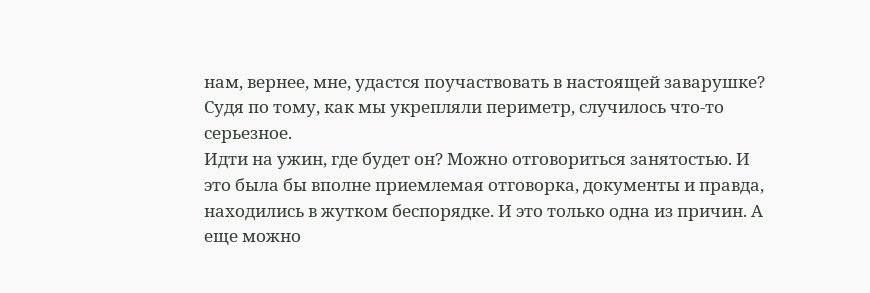нам, вернее, мне, удастся поучаствовать в настоящей заварушке? Судя по тому, как мы укрепляли периметр, случилось что-то серьезное.
Идти на ужин, где будет он? Можно отговориться занятостью. И это была бы вполне приемлемая отговорка, документы и правда, находились в жутком беспорядке. И это только одна из причин. А еще можно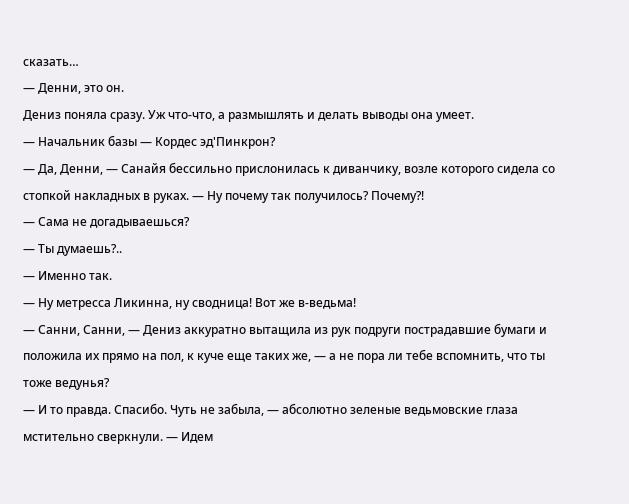сказать…
— Денни, это он.
Дениз поняла сразу. Уж что-что, а размышлять и делать выводы она умеет.
— Начальник базы — Кордес эд'Пинкрон?
— Да, Денни, — Санайя бессильно прислонилась к диванчику, возле которого сидела со стопкой накладных в руках. — Ну почему так получилось? Почему?!
— Сама не догадываешься?
— Ты думаешь?..
— Именно так.
— Ну метресса Ликинна, ну сводница! Вот же в-ведьма!
— Санни, Санни, — Дениз аккуратно вытащила из рук подруги пострадавшие бумаги и положила их прямо на пол, к куче еще таких же, — а не пора ли тебе вспомнить, что ты тоже ведунья?
— И то правда. Спасибо. Чуть не забыла, — абсолютно зеленые ведьмовские глаза мстительно сверкнули. — Идем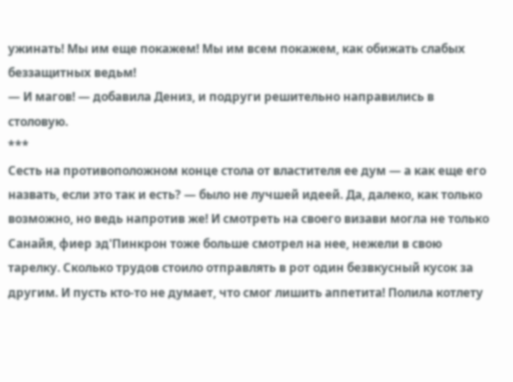ужинать! Мы им еще покажем! Мы им всем покажем, как обижать слабых беззащитных ведьм!
— И магов! — добавила Дениз, и подруги решительно направились в столовую.
***
Сесть на противоположном конце стола от властителя ее дум — а как еще его назвать, если это так и есть? — было не лучшей идеей. Да, далеко, как только возможно, но ведь напротив же! И смотреть на своего визави могла не только Санайя, фиер эд'Пинкрон тоже больше смотрел на нее, нежели в свою тарелку. Сколько трудов стоило отправлять в рот один безвкусный кусок за другим. И пусть кто-то не думает, что смог лишить аппетита! Полила котлету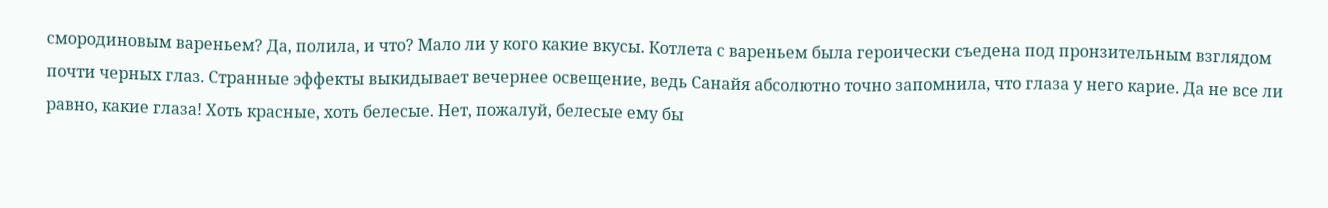смородиновым вареньем? Да, полила, и что? Мало ли у кого какие вкусы. Котлета с вареньем была героически съедена под пронзительным взглядом почти черных глаз. Странные эффекты выкидывает вечернее освещение, ведь Санайя абсолютно точно запомнила, что глаза у него карие. Да не все ли равно, какие глаза! Хоть красные, хоть белесые. Нет, пожалуй, белесые ему бы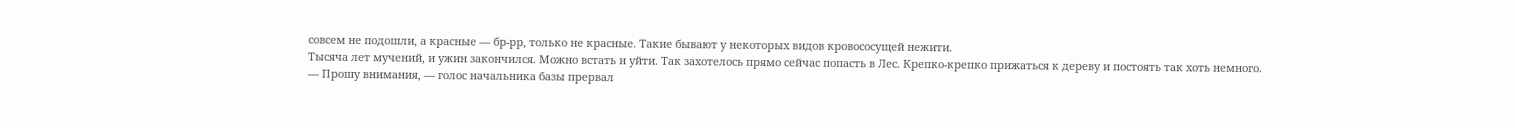совсем не подошли, а красные — бр-рр, только не красные. Такие бывают у некоторых видов кровососущей нежити.
Тысяча лет мучений, и ужин закончился. Можно встать и уйти. Так захотелось прямо сейчас попасть в Лес. Крепко-крепко прижаться к дереву и постоять так хоть немного.
— Прошу внимания, — голос начальника базы прервал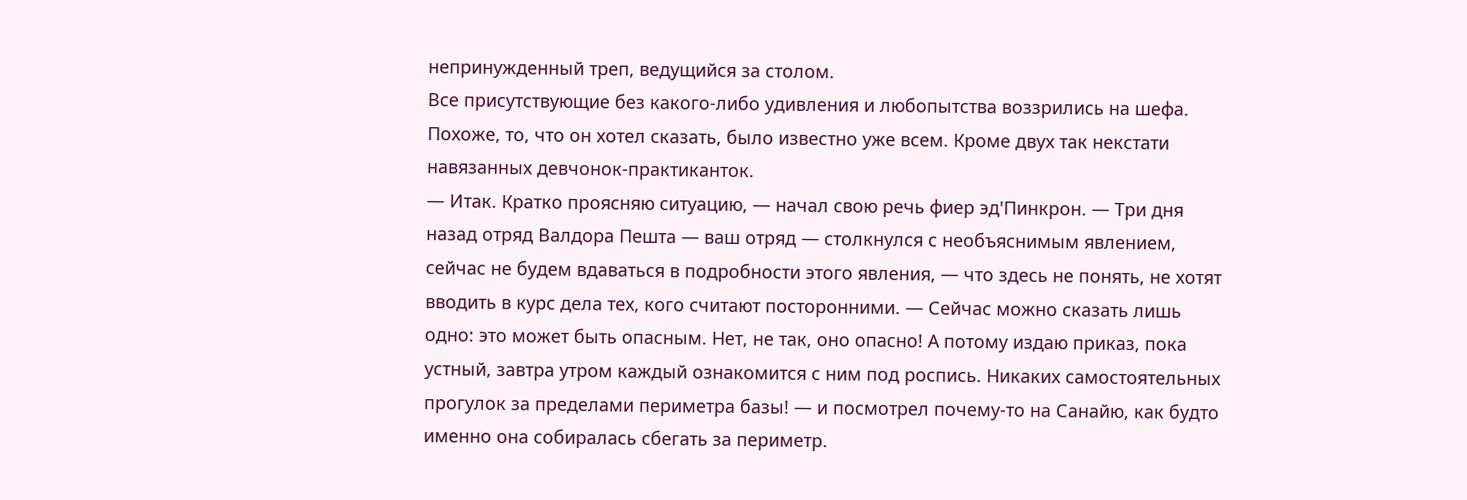непринужденный треп, ведущийся за столом.
Все присутствующие без какого-либо удивления и любопытства воззрились на шефа. Похоже, то, что он хотел сказать, было известно уже всем. Кроме двух так некстати навязанных девчонок-практиканток.
— Итак. Кратко проясняю ситуацию, — начал свою речь фиер эд'Пинкрон. — Три дня назад отряд Валдора Пешта — ваш отряд — столкнулся с необъяснимым явлением, сейчас не будем вдаваться в подробности этого явления, — что здесь не понять, не хотят вводить в курс дела тех, кого считают посторонними. — Сейчас можно сказать лишь одно: это может быть опасным. Нет, не так, оно опасно! А потому издаю приказ, пока устный, завтра утром каждый ознакомится с ним под роспись. Никаких самостоятельных прогулок за пределами периметра базы! — и посмотрел почему-то на Санайю, как будто именно она собиралась сбегать за периметр.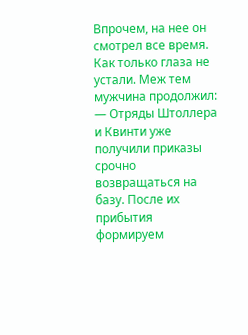Впрочем, на нее он смотрел все время. Как только глаза не устали. Меж тем мужчина продолжил: — Отряды Штоллера и Квинти уже получили приказы срочно возвращаться на базу. После их прибытия формируем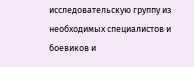исследовательскую группу из необходимых специалистов и боевиков и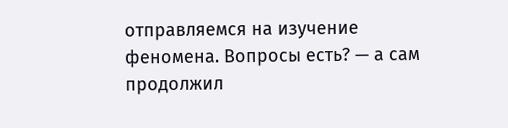отправляемся на изучение феномена. Вопросы есть? — а сам продолжил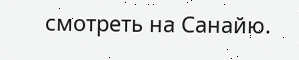смотреть на Санайю.